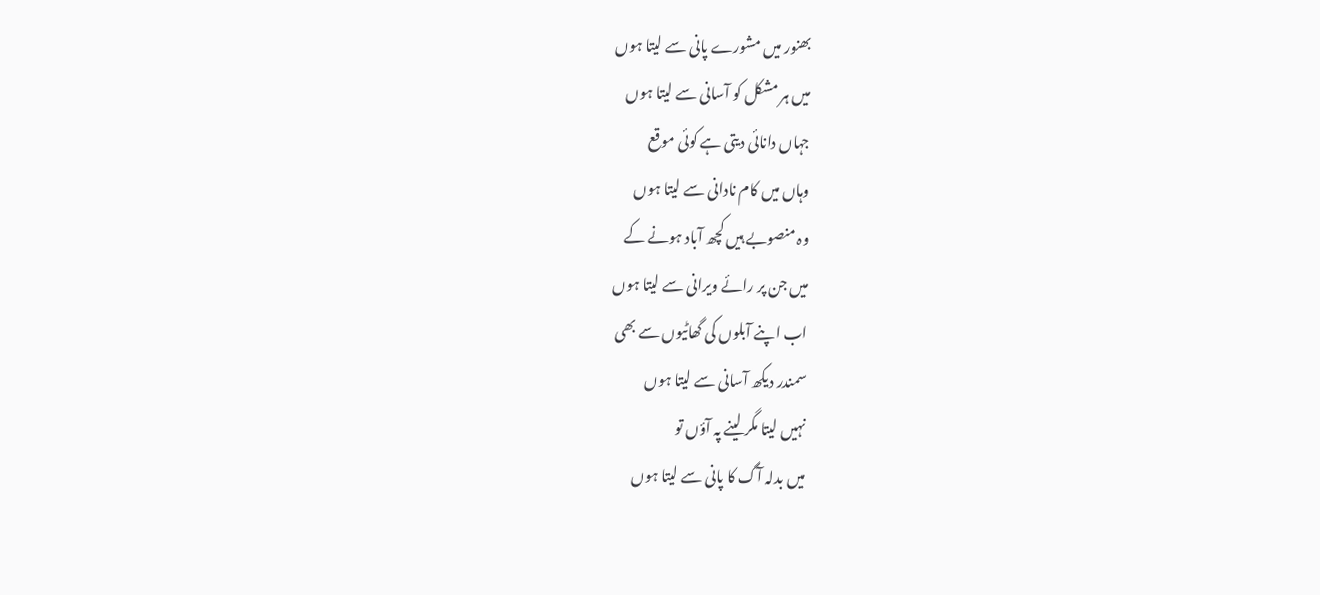بھنور میں مشورے پانی سے لیتا ہوں
میں ہر مشکل کو آسانی سے لیتا ہوں
جہاں دانائی دیتی ہے کوئی موقع
وہاں میں کام نادانی سے لیتا ہوں
وہ منصوبے ہیں کچھ آباد ہونے کے
میں جن پر رائے ویرانی سے لیتا ہوں
اب اپنے آبلوں کی گھاٹیوں سے بھی
سمندر دیکھ آسانی سے لیتا ہوں
نہیں لیتا مگر لینے پہ آؤں تو
میں بدلہ آگ کا پانی سے لیتا ہوں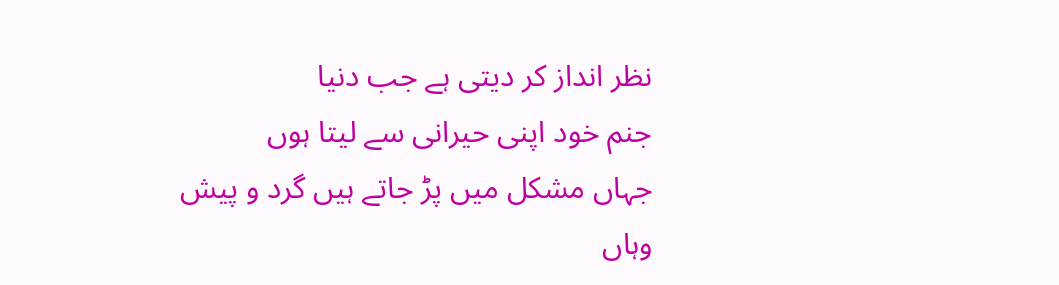نظر انداز کر دیتی ہے جب دنیا
جنم خود اپنی حیرانی سے لیتا ہوں
جہاں مشکل میں پڑ جاتے ہیں گرد و پیش
وہاں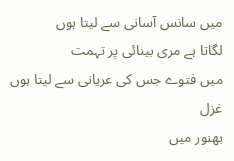میں سانس آسانی سے لیتا ہوں
لگاتا ہے مری بینائی پر تہمت
میں فتوے جس کی عریانی سے لیتا ہوں
غزل
بھنور میں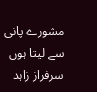مشورے پانی سے لیتا ہوں
سرفراز زاہد